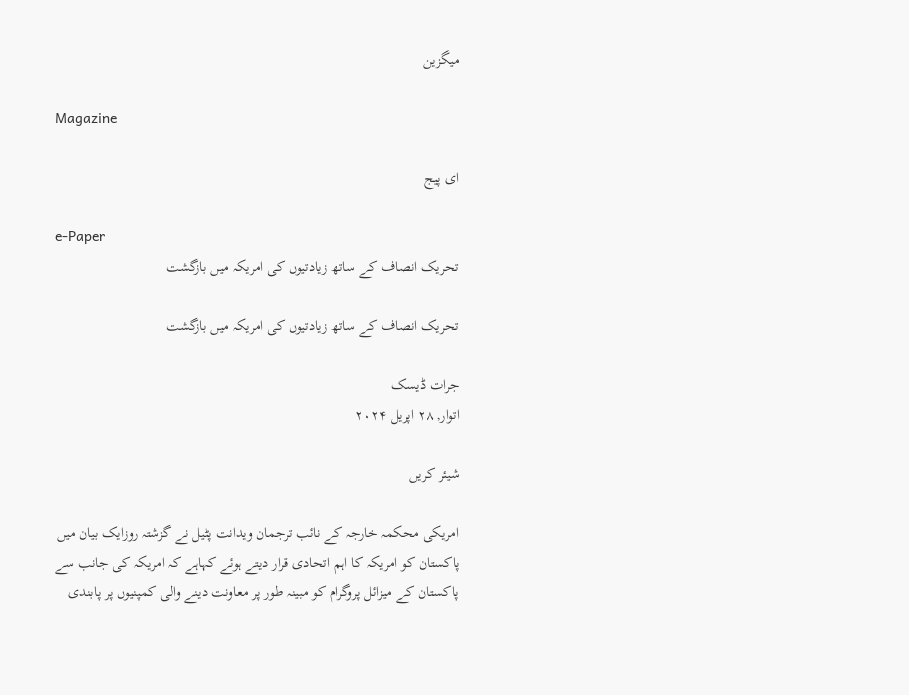میگزین

Magazine

ای پیج

e-Paper
تحریک انصاف کے ساتھ زیادتیوں کی امریکہ میں بازگشت

تحریک انصاف کے ساتھ زیادتیوں کی امریکہ میں بازگشت

جرات ڈیسک
اتوار, ۲۸ اپریل ۲۰۲۴

شیئر کریں

امریکی محکمہ خارجہ کے نائب ترجمان ویدانت پٹیل نے گزشتہ روزایک بیان میں پاکستان کو امریکہ کا اہم اتحادی قرار دیتے ہوئے کہاہے کہ امریکہ کی جانب سے پاکستان کے میزائل پروگرام کو مبینہ طور پر معاونت دینے والی کمپنیوں پر پابندی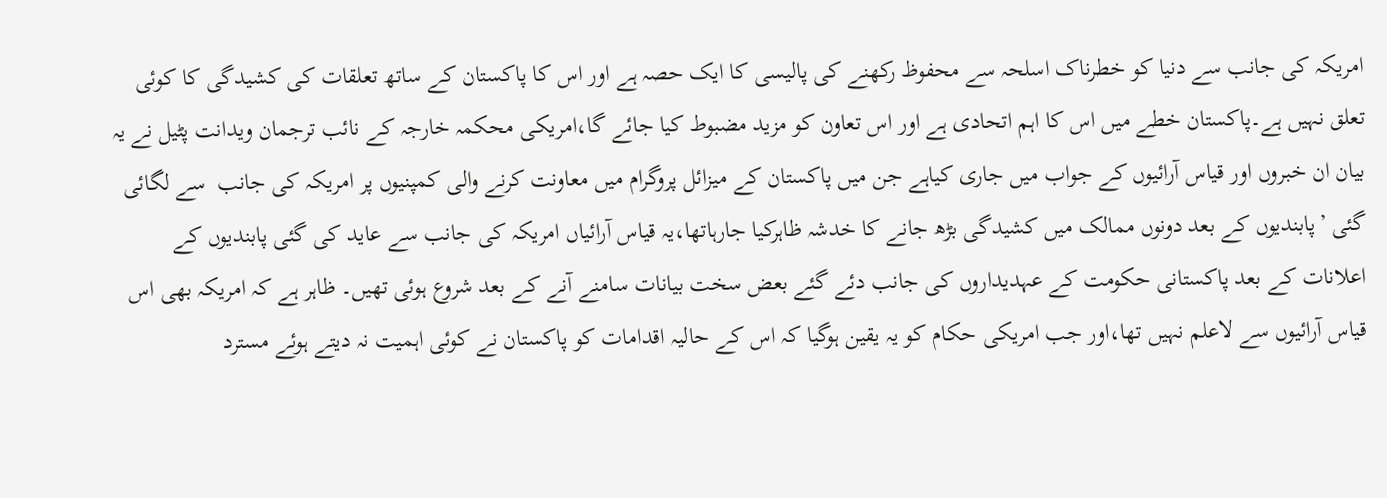امریکہ کی جانب سے دنیا کو خطرناک اسلحہ سے محفوظ رکھنے کی پالیسی کا ایک حصہ ہے اور اس کا پاکستان کے ساتھ تعلقات کی کشیدگی کا کوئی تعلق نہیں ہے۔پاکستان خطے میں اس کا اہم اتحادی ہے اور اس تعاون کو مزید مضبوط کیا جائے گا،امریکی محکمہ خارجہ کے نائب ترجمان ویدانت پٹیل نے یہ بیان ان خبروں اور قیاس آرائیوں کے جواب میں جاری کیاہے جن میں پاکستان کے میزائل پروگرام میں معاونت کرنے والی کمپنیوں پر امریکہ کی جانب  سے لگائی گئی ’پابندیوں کے بعد دونوں ممالک میں کشیدگی بڑھ جانے کا خدشہ ظاہرکیا جارہاتھا،یہ قیاس آرائیاں امریکہ کی جانب سے عاید کی گئی پابندیوں کے اعلانات کے بعد پاکستانی حکومت کے عہدیداروں کی جانب دئے گئے بعض سخت بیانات سامنے آنے کے بعد شروع ہوئی تھیں۔ ظاہر ہے کہ امریکہ بھی اس قیاس آرائیوں سے لاعلم نہیں تھا،اور جب امریکی حکام کو یہ یقین ہوگیا کہ اس کے حالیہ اقدامات کو پاکستان نے کوئی اہمیت نہ دیتے ہوئے مسترد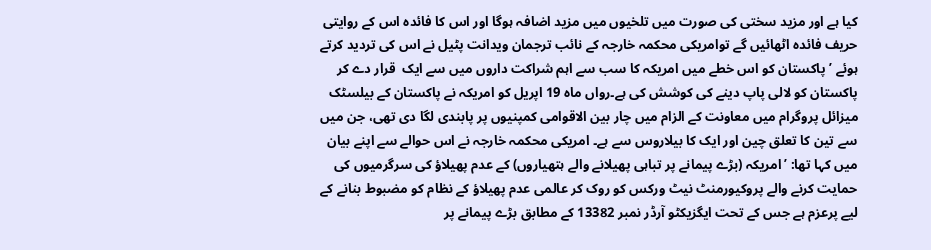کیا ہے اور مزید سختی کی صورت میں تلخیوں میں مزید اضافہ ہوگا اور اس کا فائدہ اس کے روایتی حریف فائدہ اٹھائیں گے توامریکی محکمہ خارجہ کے نائب ترجمان ویدانت پٹیل نے اس کی تردید کرتے ہوئے ’پاکستان کو اس خطے میں امریکہ کا سب سے اہم شراکت داروں میں سے ایک  قرار دے کر پاکستان کو لالی پاپ دینے کی کوشش کی ہے۔رواں ماہ 19 اپریل کو امریکہ نے پاکستان کے بیلسٹک میزائل پروگرام میں معاونت کے الزام میں چار بین الاقوامی کمپنیوں پر پابندی لگا دی تھی، جن میں سے تین کا تعلق چین اور ایک کا بیلاروس سے ہے۔ امریکی محکمہ خارجہ نے اس حوالے سے اپنے بیان میں کہا تھا: ’امریکہ (بڑے پیمانے پر تباہی پھیلانے والے ہتھیاروں) کے عدم پھیلاؤ کی سرگرمیوں کی حمایت کرنے والے پروکیورمنٹ نیٹ ورکس کو روک کر عالمی عدم پھیلاؤ کے نظام کو مضبوط بنانے کے لیے پرعزم ہے جس کے تحت ایگزیکٹو آرڈر نمبر 13382 کے مطابق بڑے پیمانے پر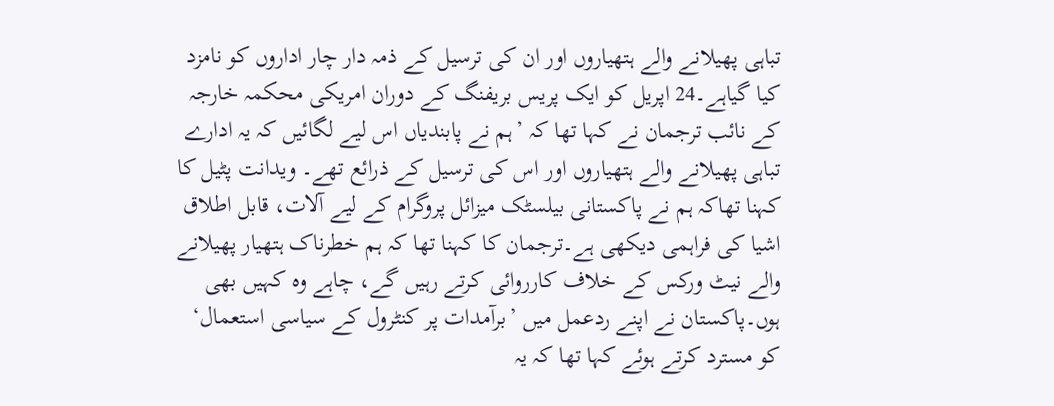تباہی پھیلانے والے ہتھیاروں اور ان کی ترسیل کے ذمہ دار چار اداروں کو نامزد کیا گیاہے۔24 اپریل کو ایک پریس بریفنگ کے دوران امریکی محکمہ خارجہ کے نائب ترجمان نے کہا تھا کہ ’ہم نے پابندیاں اس لیے لگائیں کہ یہ ادارے تباہی پھیلانے والے ہتھیاروں اور اس کی ترسیل کے ذرائع تھے۔ ویدانت پٹیل کا کہنا تھاکہ ہم نے پاکستانی بیلسٹک میزائل پروگرام کے لیے آلات، قابل اطلاق اشیا کی فراہمی دیکھی ہے۔ترجمان کا کہنا تھا کہ ہم خطرناک ہتھیار پھیلانے والے نیٹ ورکس کے خلاف کارروائی کرتے رہیں گے، چاہے وہ کہیں بھی ہوں۔پاکستان نے اپنے ردعمل میں ’برآمدات پر کنٹرول کے سیاسی استعمال‘ کو مسترد کرتے ہوئے کہا تھا کہ یہ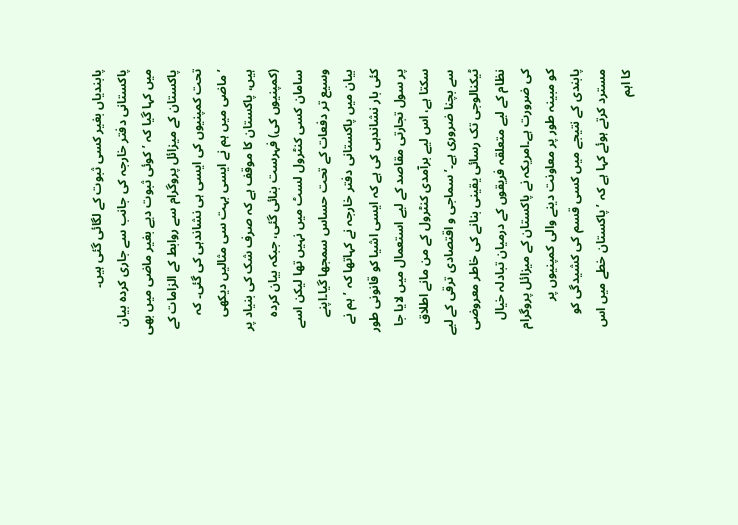پابندیاں بغیر کسی ثبوت کے لگائی گئی ہیں۔ پاکستانی دفتر خارجہ کی جانب سے جاری کردہ بیان میں کہا گیا کہ ’کوئی ثبوت دیے بغیر ماضی میں بھی پاکستان کے میزائل پروگرام سے روابط کے الزامات کے تحت کمپنیوں کی ایسی ہی نشاندہی کی گئی۔ کہ ’ماضی میں ہم نے ایسی بہت سی مثالیں دیکھی ہیں، پاکستان کا موقف ہے کہ صرف شک کی بنیاد پر (کمپنیوں کی) فہرست بنائی گئی، جبکہ بیان کردہ سامان کسی کنٹرول لسٹ میں نہیں تھا لیکن اسے وسیع تر دفعات کے تحت حساس سمجھا گیا۔اپنے بیان میں پاکستانی دفتر خارجہ نے کہاتھا کہ ’ہم نے کئی بار نشاندہی کی ہے کہ ایسی اشیا کو قانونی طور پر سول تجارتی مقاصد کے لیے استعمال میں لایا جا سکتا ہے، اس لیے برآمدی کنٹرول کے من مانے اطلاق سے بچنا ضروری ہے۔’سماجی و اقتصادی ترقی کے لیے ٹیکنالوجی تک رسائی یقینی بنانے کی خاطر معروضی نظام کے لیے متعلقہ فریقوں کے درمیان تبادلہ خیال کی ضرورت ہے۔امریکہ نے پاکستان کے میزائل پروگرام کو مبینہ طور پر معاونت دینے والی کمپنیوں پر پابندی کے نتیجے میں کسی قسم کی کشیدگی کو مسترد کرتے ہوئے کہا ہے کہ ’پاکستان خطے میں اس کا اہم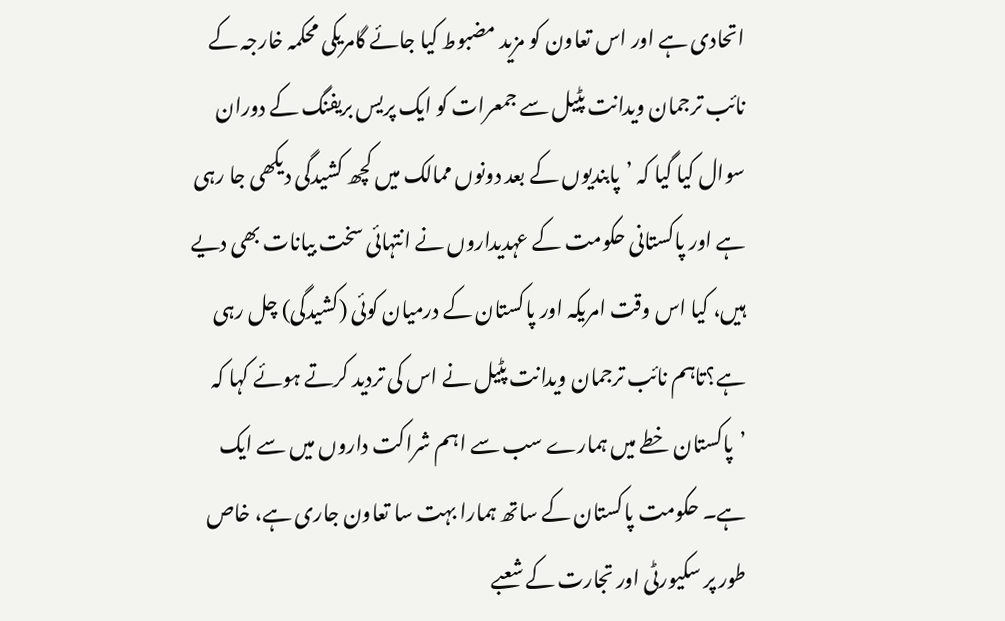اتحادی ہے اور اس تعاون کو مزید مضبوط کیا جائے گامریکی محکمہ خارجہ کے نائب ترجمان ویدانت پٹیل سے جمعرات کو ایک پریس بریفنگ کے دوران سوال کیا گیا کہ ’پابندیوں کے بعد دونوں ممالک میں کچھ کشیدگی دیکھی جا رہی ہے اور پاکستانی حکومت کے عہدیداروں نے انتہائی سخت بیانات بھی دیے ہیں، کیا اس وقت امریکہ اور پاکستان کے درمیان کوئی (کشیدگی) چل رہی ہے؟تاہم نائب ترجمان ویدانت پٹیل نے اس کی تردید کرتے ہوئے کہا کہ ’پاکستان خطے میں ہمارے سب سے اہم شراکت داروں میں سے ایک ہے۔ حکومت پاکستان کے ساتھ ہمارا بہت سا تعاون جاری ہے، خاص طور پر سکیورٹی اور تجارت کے شعبے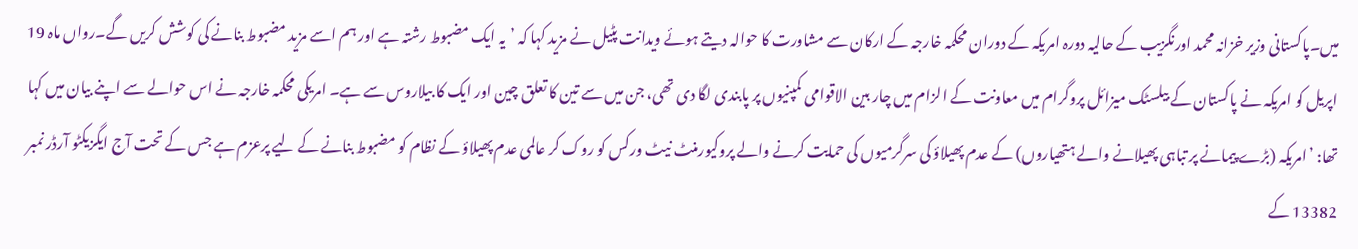میں۔پاکستانی وزیر خزانہ محمد اورنگزیب کے حالیہ دورہ امریکہ کے دوران محکمہ خارجہ کے ارکان سے مشاورت کا حوالہ دیتے ہوئے ویدانت پٹیل نے مزید کہا کہ ’یہ ایک مضبوط رشتہ ہے اور ہم اسے مزید مضبوط بنانے کی کوشش کریں گے۔رواں ماہ 19 اپریل کو امریکہ نے پاکستان کے بیلسٹک میزائل پروگرام میں معاونت کے الزام میں چار بین الاقوامی کمپنیوں پر پابندی لگا دی تھی، جن میں سے تین کا تعلق چین اور ایک کا بیلاروس سے ہے۔ امریکی محکمہ خارجہ نے اس حوالے سے اپنے بیان میں کہا تھا: ’امریکہ (بڑے پیمانے پر تباہی پھیلانے والے ہتھیاروں) کے عدم پھیلاؤ کی سرگرمیوں کی حمایت کرنے والے پروکیورمنٹ نیٹ ورکس کو روک کر عالمی عدم پھیلاؤ کے نظام کو مضبوط بنانے کے لیے پرعزم ہے جس کے تحت آج ایگزیکٹو آرڈر نمبر 13382 کے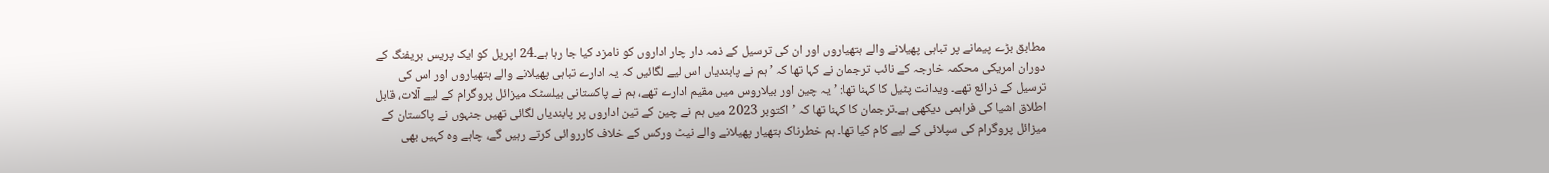مطابق بڑے پیمانے پر تباہی پھیلانے والے ہتھیاروں اور ان کی ترسیل کے ذمہ دار چار اداروں کو نامزد کیا جا رہا ہے۔24 اپریل کو ایک پریس بریفنگ کے دوران امریکی محکمہ خارجہ کے نائب ترجمان نے کہا تھا کہ ’ہم نے پابندیاں اس لیے لگائیں کہ یہ ادارے تباہی پھیلانے والے ہتھیاروں اور اس کی ترسیل کے ذرائع تھے۔ ویدانت پٹیل کا کہنا تھا: ’یہ چین اور بیلاروس میں مقیم ادارے تھے، ہم نے پاکستانی بیلسٹک میزائل پروگرام کے لیے آلات، قابل اطلاق اشیا کی فراہمی دیکھی ہے۔ترجمان کا کہنا تھا کہ ’اکتوبر 2023 میں ہم نے چین کے تین اداروں پر پابندیاں لگائی تھیں جنہوں نے پاکستان کے میزائل پروگرام کی سپلائی کے لیے کام کیا تھا۔ ہم خطرناک ہتھیار پھیلانے والے نیٹ ورکس کے خلاف کارروائی کرتے رہیں گے، چاہے وہ کہیں بھی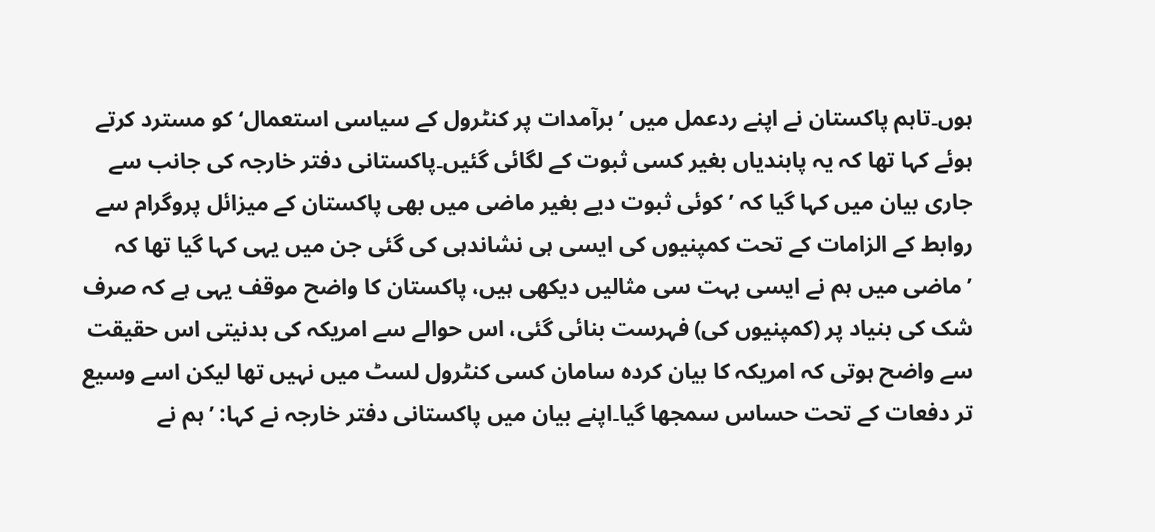ہوں۔تاہم پاکستان نے اپنے ردعمل میں ’برآمدات پر کنٹرول کے سیاسی استعمال‘ کو مسترد کرتے ہوئے کہا تھا کہ یہ پابندیاں بغیر کسی ثبوت کے لگائی گئیں۔پاکستانی دفتر خارجہ کی جانب سے جاری بیان میں کہا گیا کہ ’کوئی ثبوت دیے بغیر ماضی میں بھی پاکستان کے میزائل پروگرام سے روابط کے الزامات کے تحت کمپنیوں کی ایسی ہی نشاندہی کی گئی جن میں یہی کہا گیا تھا کہ ’ماضی میں ہم نے ایسی بہت سی مثالیں دیکھی ہیں، پاکستان کا واضح موقف یہی ہے کہ صرف شک کی بنیاد پر (کمپنیوں کی) فہرست بنائی گئی، اس حوالے سے امریکہ کی بدنیتی اس حقیقت سے واضح ہوتی کہ امریکہ کا بیان کردہ سامان کسی کنٹرول لسٹ میں نہیں تھا لیکن اسے وسیع تر دفعات کے تحت حساس سمجھا گیا۔اپنے بیان میں پاکستانی دفتر خارجہ نے کہا: ’ہم نے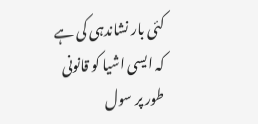کئی بار نشاندہی کی ہے کہ ایسی اشیا کو قانونی طور پر سول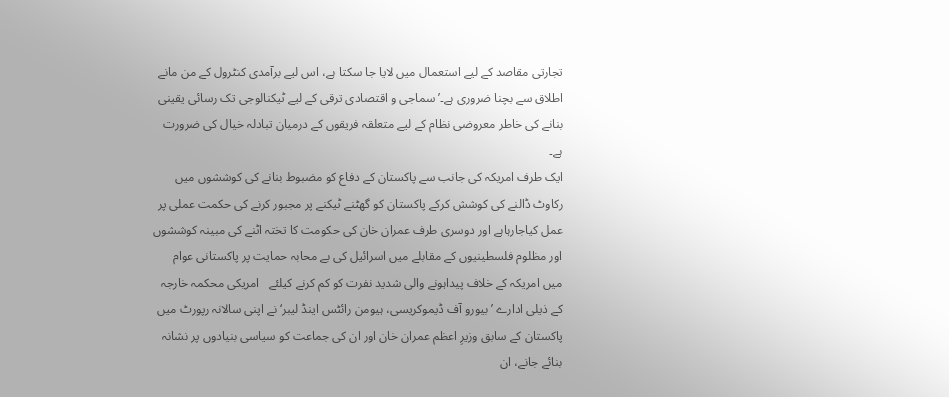تجارتی مقاصد کے لیے استعمال میں لایا جا سکتا ہے، اس لیے برآمدی کنٹرول کے من مانے اطلاق سے بچنا ضروری ہے۔’سماجی و اقتصادی ترقی کے لیے ٹیکنالوجی تک رسائی یقینی بنانے کی خاطر معروضی نظام کے لیے متعلقہ فریقوں کے درمیان تبادلہ خیال کی ضرورت ہے۔
ایک طرف امریکہ کی جانب سے پاکستان کے دفاع کو مضبوط بنانے کی کوششوں میں رکاوٹ ڈالنے کی کوشش کرکے پاکستان کو گھٹنے ٹیکنے پر مجبور کرنے کی حکمت عملی پر عمل کیاجارہاہے اور دوسری طرف عمران خان کی حکومت کا تختہ اٹنے کی مبینہ کوششوں اور مظلوم فلسطینیوں کے مقابلے میں اسرائیل کی بے محابہ حمایت پر پاکستانی عوام میں امریکہ کے خلاف پیداہونے والی شدید نفرت کو کم کرنے کیلئے   امریکی محکمہ خارجہ کے ذیلی ادارے ’بیورو آف ڈیموکریسی، ہیومن رائٹس اینڈ لیبر‘ نے اپنی سالانہ رپورٹ میں پاکستان کے سابق وزیرِ اعظم عمران خان اور ان کی جماعت کو سیاسی بنیادوں پر نشانہ بنائے جانے، ان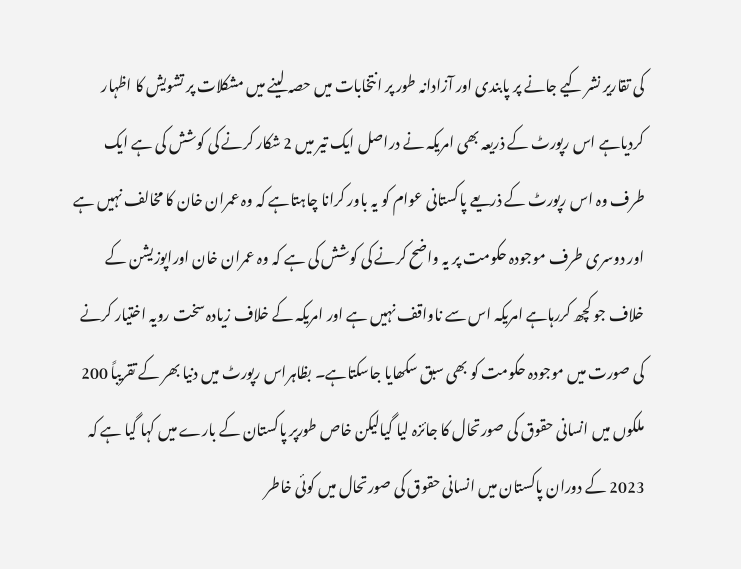کی تقاریر نشر کیے جانے پر پابندی اور آزادانہ طور پر انتخابات میں حصہ لینے میں مشکلات پر تشویش کا اظہار کردیاہے اس رپورٹ کے ذریعہ بھی امریکہ نے دراصل ایک تیر میں 2 شکار کرنے کی کوشش کی ہے ایک طرف وہ اس رپورٹ کے ذریعے پاکستانی عوام کو یہ باور کرانا چاہتاہے کہ وہ عمران خان کا مخالف نہیں ہے اور دوسری طرف موجودہ حکومت پر یہ واضح کرنے کی کوشش کی ہے کہ وہ عمران خان اوراپوزیشن کے خلاف جو کچھ کررہاہے امریکہ اس سے ناواقف نہیں ہے اور امریکہ کے خلاف زیادہ سخت رویہ اختیار کرنے کی صورت میں موجودہ حکومت کو بھی سبق سکھایا جاسکتاہے۔ بظاہراس رپورٹ میں دنیا بھر کے تقریباً 200 ملکوں میں انسانی حقوق کی صورتحال کا جائزہ لیا گیالیکن خاص طورپر پاکستان کے بارے میں کہا گیا ہے کہ 2023 کے دوران پاکستان میں انسانی حقوق کی صورتحال میں کوئی خاطر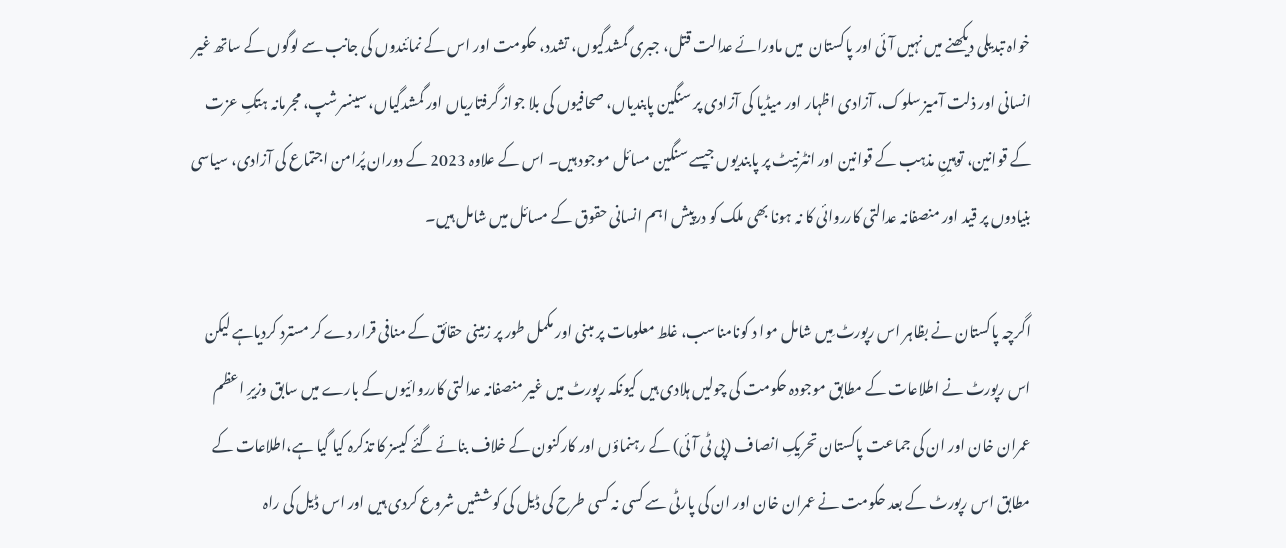خواہ تبدیلی دیکھنے میں نہیں آئی اور پاکستان  میں ماورائے عدالت قتل، جبری گمشدگیوں، تشدد، حکومت اور اس کے نمائندوں کی جانب سے لوگوں کے ساتھ غیر انسانی اور ذلت آمیز سلوک، آزادی اظہار اور میڈیا کی آزادی پر سنگین پابندیاں، صحافیوں کی بلا جواز گرفتاریاں اور گمشدگیاں، سینسرشپ، مجرمانہ ہتکِ عزت کے قوانین، توہینِ مذہب کے قوانین اور انٹرنیٹ پر پابندیوں جیسے سنگین مسائل موجود ہیں۔ اس کے علاوہ 2023 کے دوران پُرامن اجتماع کی آزادی، سیاسی بنیادوں پر قید اور منصفانہ عدالتی کارروائی کا نہ ہونا بھی ملک کو درپیش اہم انسانی حقوق کے مسائل میں شامل ہیں۔

اگرچہ پاکستان نے بظاہر اس رپورٹ مِیں شامل موا د کونامناسب، غلط معلومات پر مبنی اور مکمل طور پر زمینی حقائق کے منافی قرار دے کر مسترد کردیاہے لیکن اس رپورٹ نے اطلاعات کے مطابق موجودہ حکومت کی چولیں ہلادی ہیں کیونکہ رپورٹ میں غیر منصفانہ عدالتی کارروائیوں کے بارے میں سابق وزیرِ اعظم عمران خان اور ان کی جماعت پاکستان تحریکِ انصاف (پی ٹی آئی) کے رہنماؤں اور کارکنون کے خلاف بنائے گئے کیسز کا تذکرہ کیا گیا ہے،اطلاعات کے مطابق اس رپورٹ کے بعد حکومت نے عمران خان اور ان کی پارٹی سے کسی نہ کسی طرح کی ڈیل کی کوششیں شروع کردی ہیں اور اس ڈیل کی راہ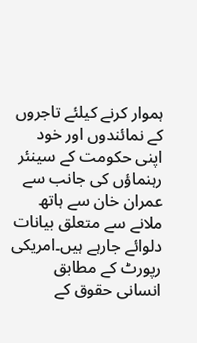ہموار کرنے کیلئے تاجروں کے نمائندوں اور خود اپنی حکومت کے سینئر رہنماؤں کی جانب سے عمران خان سے ہاتھ ملانے سے متعلق بیانات دلوائے جارہے ہیں۔امریکی رپورٹ کے مطابق انسانی حقوق کے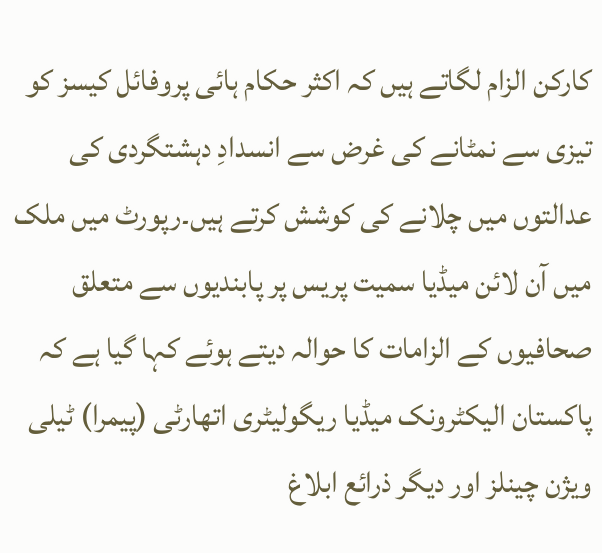کارکن الزام لگاتے ہیں کہ اکثر حکام ہائی پروفائل کیسز کو تیزی سے نمٹانے کی غرض سے انسدادِ دہشتگردی کی عدالتوں میں چلانے کی کوشش کرتے ہیں۔رپورٹ میں ملک میں آن لائن میڈیا سمیت پریس پر پابندیوں سے متعلق صحافیوں کے الزامات کا حوالہ دیتے ہوئے کہا گیا ہے کہ پاکستان الیکٹرونک میڈیا ریگولیٹری اتھارٹی (پیمرا) ٹیلی ویژن چینلز اور دیگر ذرائع ابلاغ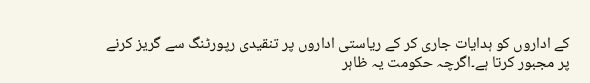کے اداروں کو ہدایات جاری کر کے ریاستی اداروں پر تنقیدی رپورٹنگ سے گریز کرنے پر مجبور کرتا ہے۔اگرچہ حکومت یہ ظاہر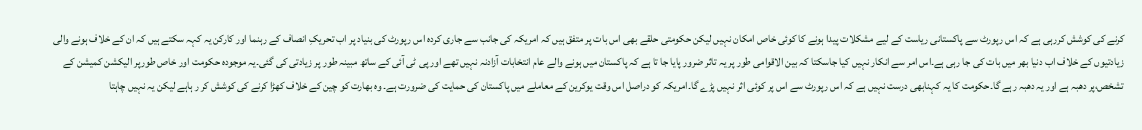کرنے کی کوشش کررہی ہے کہ اس رپورٹ سے پاکستانی ریاست کے لیے مشکلات پیدا ہونے کا کوئی خاص امکان نہیں لیکن حکومتی حلقے بھی اس بات پر متفق ہیں کہ امریکہ کی جانب سے جاری کردہ اس رپورٹ کی بنیاد پر اب تحریکِ انصاف کے رہنما اور کارکن یہ کہہ سکتے ہیں کہ ان کے خلاف ہونے والی زیادتیوں کے خلاف اب دنیا بھر میں بات کی جا رہی ہے۔اس امر سے انکار نہیں کیا جاسکتا کہ بین الاقوامی طور پر یہ تاثر ضرور پایا جا تا ہے کہ پاکستان میں ہونے والے عام انتخابات آزادنہ نہیں تھے اور پی ٹی آئی کے ساتھ مبینہ طور پر زیادتی کی گئی۔یہ موجودہ حکومت اور خاص طورپر الیکشن کمیشن کے تشخص،پر دھبہ ہے اور یہ دھبہ رہے گا۔حکومت کا یہ کہنابھی درست نہیں ہے کہ اس رپورٹ سے اس پر کوئی اثر نہیں پڑے گا۔امریکہ کو دراصل اس وقت یوکرین کے معاملے میں پاکستان کی حمایت کی ضرورت ہے۔ وہ بھارت کو چین کے خلاف کھڑا کرنے کی کوشش کر ر ہاہے لیکن یہ نہیں چاہتا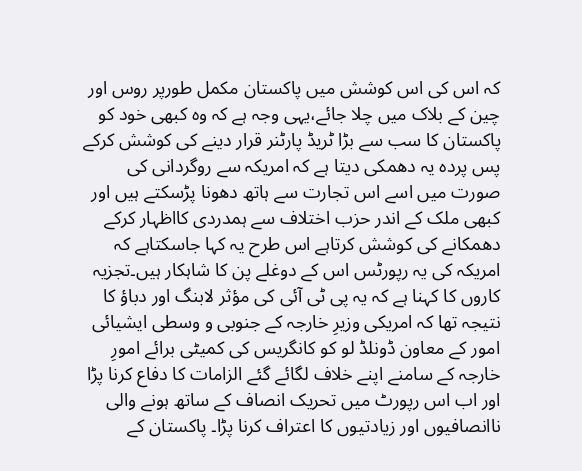کہ اس کی اس کوشش میں پاکستان مکمل طورپر روس اور چین کے بلاک میں چلا جائے،یہی وجہ ہے کہ وہ کبھی خود کو پاکستان کا سب سے بڑا ٹریڈ پارٹنر قرار دینے کی کوشش کرکے پس پردہ یہ دھمکی دیتا ہے کہ امریکہ سے روگردانی کی صورت میں اسے اس تجارت سے ہاتھ دھونا پڑسکتے ہیں اور کبھی ملک کے اندر حزب اختلاف سے ہمدردی کااظہار کرکے دھمکانے کی کوشش کرتاہے اس طرح یہ کہا جاسکتاہے کہ امریکہ کی یہ رپورٹس اس کے دوغلے پن کا شاہکار ہیں۔تجزیہ کاروں کا کہنا ہے کہ یہ پی ٹی آئی کی مؤثر لابنگ اور دباؤ کا نتیجہ تھا کہ امریکی وزیرِ خارجہ کے جنوبی و وسطی ایشیائی امور کے معاون ڈونلڈ لو کو کانگریس کی کمیٹی برائے امورِ خارجہ کے سامنے اپنے خلاف لگائے گئے الزامات کا دفاع کرنا پڑا اور اب اس رپورٹ میں تحریک انصاف کے ساتھ ہونے والی ناانصافیوں اور زیادتیوں کا اعتراف کرنا پڑا۔ پاکستان کے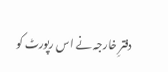دفترِ خارجہ نے اس رپورٹ کو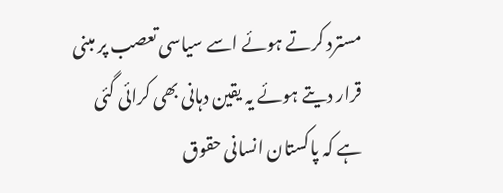مسترد کرتے ہوئے اسے سیاسی تعصب پر مبنی قرار دیتے ہوئے یہ یقین دہانی بھی کرائی گئی ہے کہ پاکستان انسانی حقوق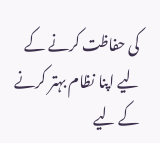کی حفاظت کرنے کے لیے اپنا نظام بہتر کرنے کے لیے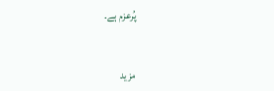پُرعزم ہے۔


مزید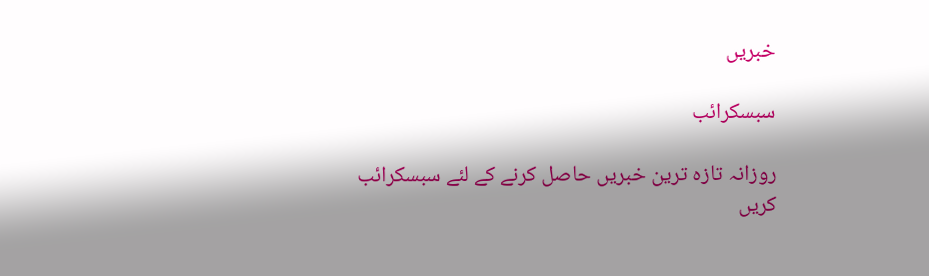خبریں

سبسکرائب

روزانہ تازہ ترین خبریں حاصل کرنے کے لئے سبسکرائب کریں